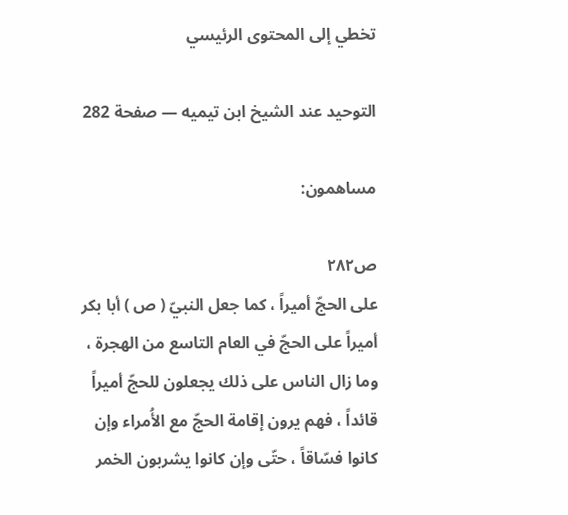تخطي إلى المحتوى الرئيسي

التوحيد عند الشيخ ابن تيميه — صفحة 282

مساهمون:

ص٢٨٢
على الحجّ أميراً ، كما جعل النبيّ ( ص ) أبا بكر أميراً على الحجّ في العام التاسع من الهجرة ، وما زال الناس على ذلك يجعلون للحجّ أميراً قائداً ، فهم يرون إقامة الحجّ مع الأُمراء وإن كانوا فسّاقاً ، حتّى وإن كانوا يشربون الخمر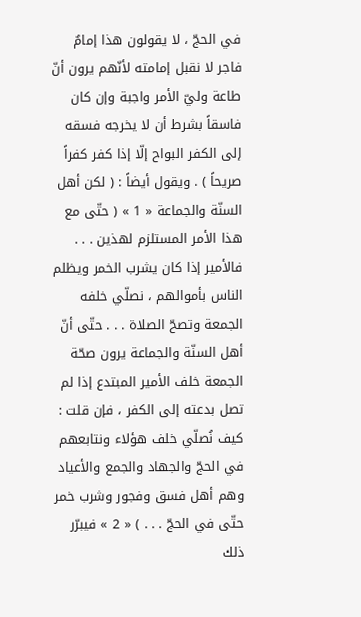في الحجّ ، لا يقولون هذا إمامٌ فاجر لا نقبل إمامته لأنّهم يرون أنّ طاعة وليّ الأمر واجبة وإن كان فاسقاً بشرط أن لا يخرجه فسقه إلى الكفر البواح إلّا إذا كفر كفراً صريحاً ) . ويقول أيضاً : ( لكن أهل السنّة والجماعة « 1 » ( حتّى مع هذا الأمر المستلزم لهذين . . . فالأمير إذا كان يشرب الخمر ويظلم الناس بأموالهم ، نصلّي خلفه الجمعة وتصحّ الصلاة . . . حتّى أنّ أهل السنّة والجماعة يرون صحّة الجمعة خلف الأمير المبتدع إذا لم تصل بدعته إلى الكفر ، فإن قلت : كيف نُصلّي خلف هؤلاء ونتابعهم في الحجّ والجهاد والجمع والأعياد وهم أهل فسق وفجور وشرب خمر حتّى في الحجّ . . . ) « 2 » فيبرّر ذلك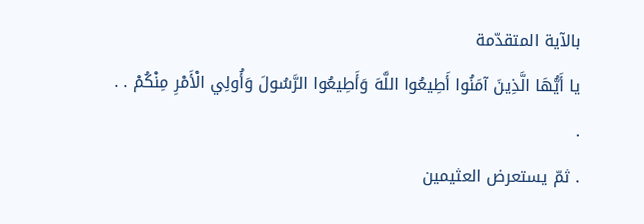بالآية المتقدّمة
يا أَيُّهَا الَّذِينَ آمَنُوا أَطِيعُوا اللَّهَ وَأَطِيعُوا الرَّسُولَ وَأُولِي الْأَمْرِ مِنْكُمْ . . .
. ثمّ يستعرض العثيمين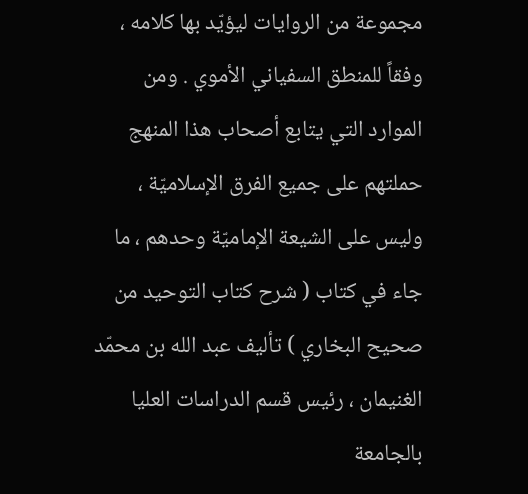مجموعة من الروايات ليؤيّد بها كلامه ، وفقاً للمنطق السفياني الأموي . ومن الموارد التي يتابع أصحاب هذا المنهج حملتهم على جميع الفرق الإسلاميّة ، وليس على الشيعة الإماميّة وحدهم ، ما جاء في كتاب ( شرح كتاب التوحيد من صحيح البخاري ) تأليف عبد الله بن محمّد الغنيمان ، رئيس قسم الدراسات العليا بالجامعة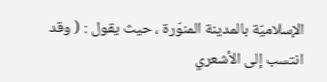الإسلاميّة بالمدينة المنوّرة ، حيث يقول : ( وقد انتسب إلى الأشعري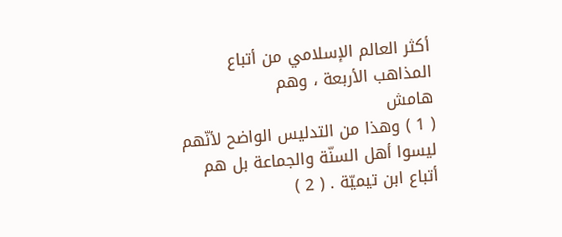أكثر العالم الإسلامي من أتباع المذاهب الأربعة ، وهم
هامش
( 1 ) وهذا من التدليس الواضح لأنّهم ليسوا أهل السنّة والجماعة بل هم أتباع ابن تيميّة . ( 2 )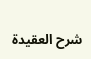شرح العقيدة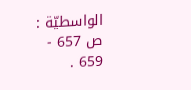الواسطيّة : ص 657 - 659 .